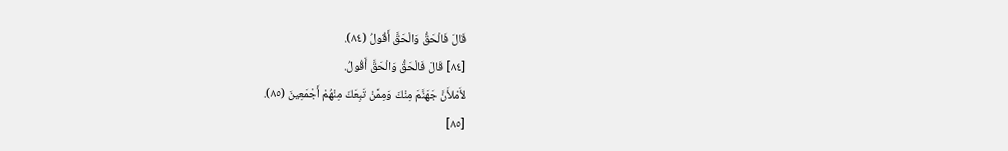قَالَ فَالْحَقُّ وَالْحَقَّ أَقُولُ (٨٤).
[٨٤] قَالَ فَالْحَقُّ وَالْحَقَّ أَقُولُ.
لأَمْلأَنَّ جَهَنَّمَ مِنْكَ وَمِمَّنْ تَبِعَكَ مِنْهُمْ أَجْمَعِينَ (٨٥).
[٨٥]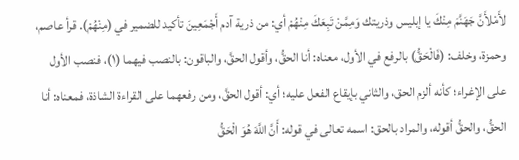لأَمْلأَنَّ جَهَنَّمَ مِنْكَ يا إبليس وذريتك وَمِمَّنْ تَبِعَكَ مِنْهُمْ أي: من ذرية آدم أَجْمَعِينَ تأكيد للضمير في (مِنْهُمْ). قرأ عاصم، وحمزة، وخلف: (فَالْحَقُّ) بالرفع في الأول، معناه: أنا الحقُّ، وأقول الحقَّ، والباقون: بالنصب فيهما (١)، فنصب الأول على الإغراء؛ كأنه ألزم الحق، والثاني بإيقاع الفعل عليه؛ أي: أقول الحقَّ، ومن رفعهما على القراءة الشاذة، فمعناه: أنا الحقُّ، والحقُّ أقوله، والمراد بالحق: اسمه تعالى في قوله: أَنَّ اللَّهَ هُوَ الْحَقُّ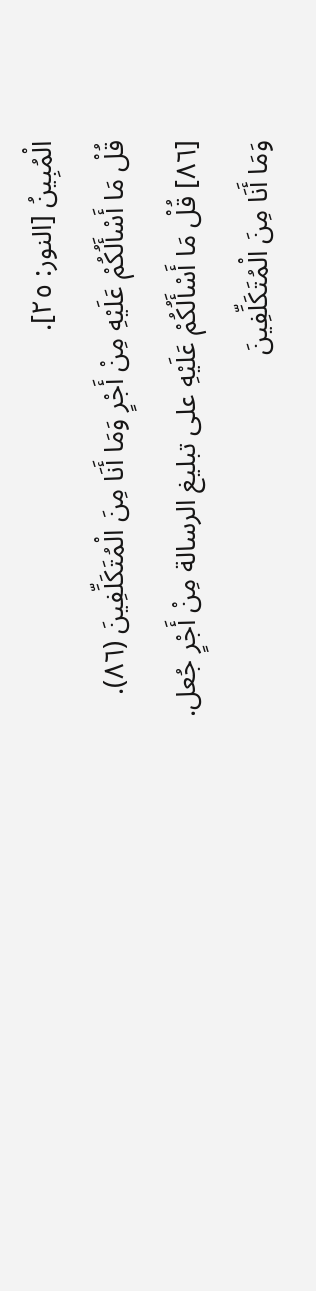الْمُبِينُ [النور: ٢٥].
قُلْ مَا أَسْأَلُكُمْ عَلَيْهِ مِنْ أَجْرٍ وَمَا أَنَا مِنَ الْمُتَكَلِّفِينَ (٨٦).
[٨٦] قُلْ مَا أَسْأَلُكُمْ عَلَيْهِ على تبليغ الرسالة مِنْ أَجْرٍ جُعل.
وَمَا أَنَا مِنَ الْمُتَكَلِّفِينَ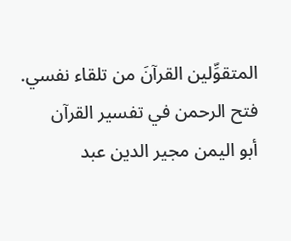المتقوِّلين القرآنَ من تلقاء نفسي.
فتح الرحمن في تفسير القرآن
أبو اليمن مجير الدين عبد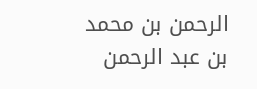الرحمن بن محمد بن عبد الرحمن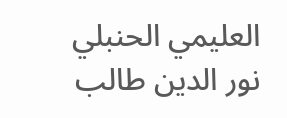العليمي الحنبلي
نور الدين طالب